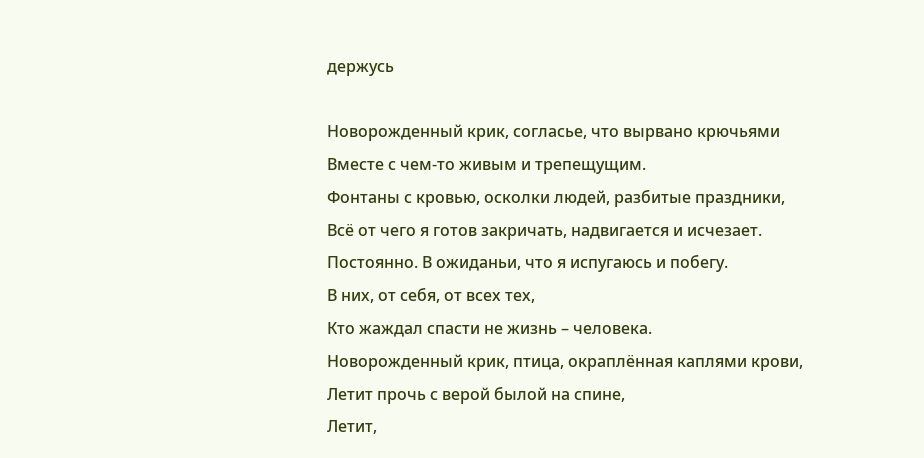держусь

Новорожденный крик, согласье, что вырвано крючьями
Вместе с чем-то живым и трепещущим.
Фонтаны с кровью, осколки людей, разбитые праздники,
Всё от чего я готов закричать, надвигается и исчезает.
Постоянно. В ожиданьи, что я испугаюсь и побегу.
В них, от себя, от всех тех,
Кто жаждал спасти не жизнь – человека.
Новорожденный крик, птица, окраплённая каплями крови,
Летит прочь с верой былой на спине,
Летит,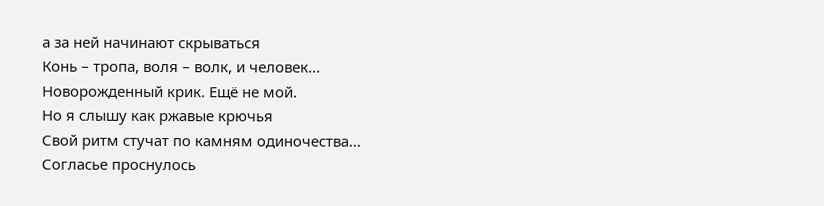а за ней начинают скрываться
Конь – тропа, воля – волк, и человек...
Новорожденный крик. Ещё не мой.
Но я слышу как ржавые крючья
Свой ритм стучат по камням одиночества...
Согласье проснулось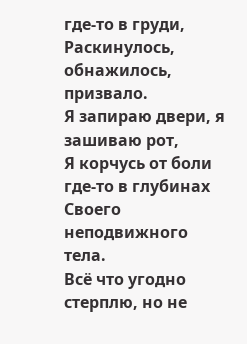где-то в груди,
Раскинулось, обнажилось, призвало.
Я запираю двери, я зашиваю рот,
Я корчусь от боли где-то в глубинах
Своего неподвижного тела.
Всё что угодно стерплю, но не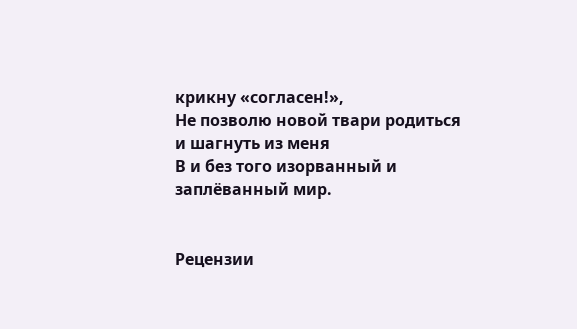крикну «согласен!»,
Не позволю новой твари родиться и шагнуть из меня
В и без того изорванный и заплёванный мир.


Рецензии